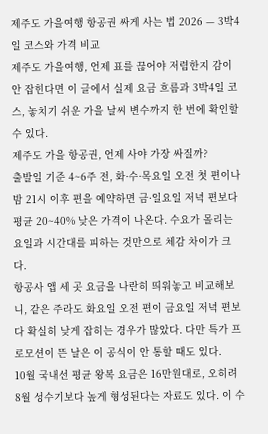제주도 가을여행 항공권 싸게 사는 법 2026 — 3박4일 코스와 가격 비교
제주도 가을여행, 언제 표를 끊어야 저렴한지 감이 안 잡힌다면 이 글에서 실제 요금 흐름과 3박4일 코스, 놓치기 쉬운 가을 날씨 변수까지 한 번에 확인할 수 있다.
제주도 가을 항공권, 언제 사야 가장 싸질까?
출발일 기준 4~6주 전, 화·수·목요일 오전 첫 편이나 밤 21시 이후 편을 예약하면 금·일요일 저녁 편보다 평균 20~40% 낮은 가격이 나온다. 수요가 몰리는 요일과 시간대를 피하는 것만으로 체감 차이가 크다.
항공사 앱 세 곳 요금을 나란히 띄워놓고 비교해보니, 같은 주라도 화요일 오전 편이 금요일 저녁 편보다 확실히 낮게 잡히는 경우가 많았다. 다만 특가 프로모션이 뜬 날은 이 공식이 안 통할 때도 있다.
10월 국내선 평균 왕복 요금은 16만원대로, 오히려 8월 성수기보다 높게 형성된다는 자료도 있다. 이 수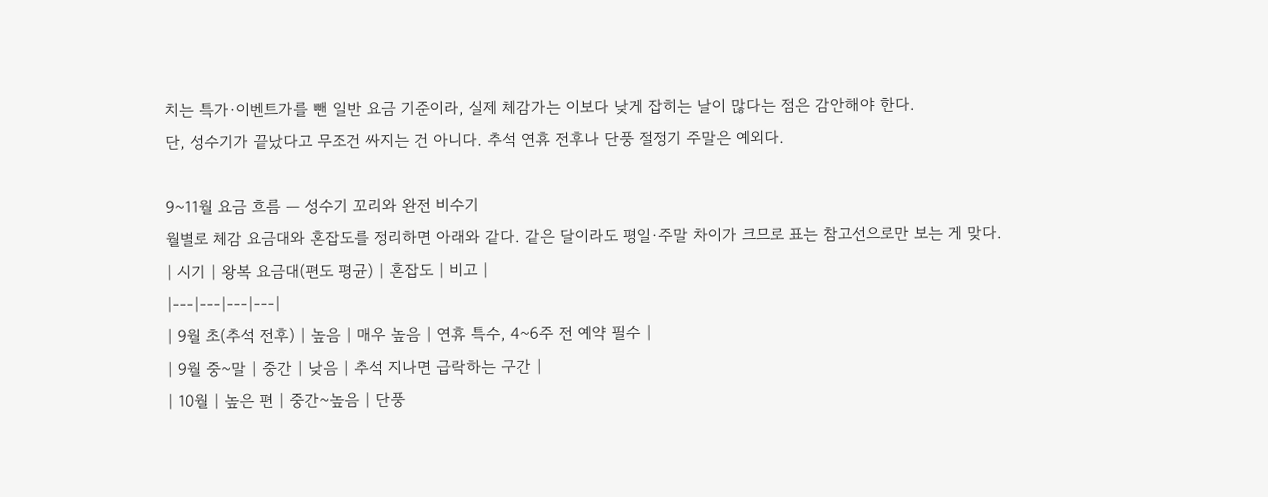치는 특가·이벤트가를 뺀 일반 요금 기준이라, 실제 체감가는 이보다 낮게 잡히는 날이 많다는 점은 감안해야 한다.
단, 성수기가 끝났다고 무조건 싸지는 건 아니다. 추석 연휴 전후나 단풍 절정기 주말은 예외다.

9~11월 요금 흐름 — 성수기 꼬리와 완전 비수기
월별로 체감 요금대와 혼잡도를 정리하면 아래와 같다. 같은 달이라도 평일·주말 차이가 크므로 표는 참고선으로만 보는 게 맞다.
| 시기 | 왕복 요금대(편도 평균) | 혼잡도 | 비고 |
|---|---|---|---|
| 9월 초(추석 전후) | 높음 | 매우 높음 | 연휴 특수, 4~6주 전 예약 필수 |
| 9월 중~말 | 중간 | 낮음 | 추석 지나면 급락하는 구간 |
| 10월 | 높은 편 | 중간~높음 | 단풍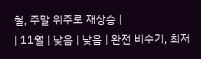철, 주말 위주로 재상승 |
| 11월 | 낮음 | 낮음 | 완전 비수기, 최저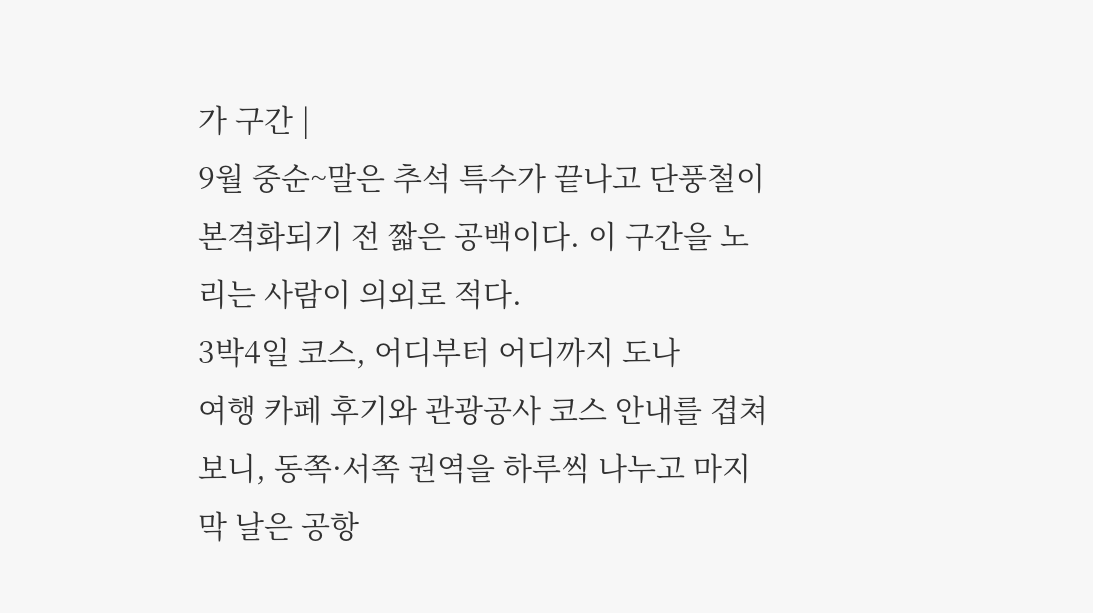가 구간 |
9월 중순~말은 추석 특수가 끝나고 단풍철이 본격화되기 전 짧은 공백이다. 이 구간을 노리는 사람이 의외로 적다.
3박4일 코스, 어디부터 어디까지 도나
여행 카페 후기와 관광공사 코스 안내를 겹쳐보니, 동쪽·서쪽 권역을 하루씩 나누고 마지막 날은 공항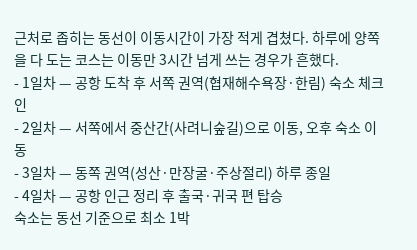근처로 좁히는 동선이 이동시간이 가장 적게 겹쳤다. 하루에 양쪽을 다 도는 코스는 이동만 3시간 넘게 쓰는 경우가 흔했다.
- 1일차 — 공항 도착 후 서쪽 권역(협재해수욕장·한림) 숙소 체크인
- 2일차 — 서쪽에서 중산간(사려니숲길)으로 이동, 오후 숙소 이동
- 3일차 — 동쪽 권역(성산·만장굴·주상절리) 하루 종일
- 4일차 — 공항 인근 정리 후 출국·귀국 편 탑승
숙소는 동선 기준으로 최소 1박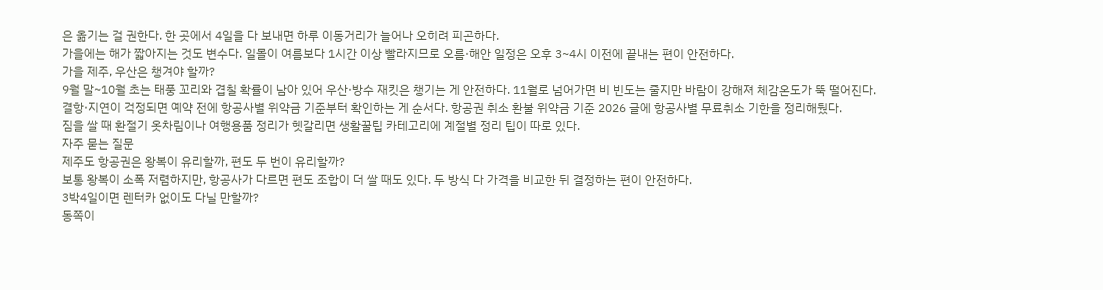은 옮기는 걸 권한다. 한 곳에서 4일을 다 보내면 하루 이동거리가 늘어나 오히려 피곤하다.
가을에는 해가 짧아지는 것도 변수다. 일몰이 여름보다 1시간 이상 빨라지므로 오름·해안 일정은 오후 3~4시 이전에 끝내는 편이 안전하다.
가을 제주, 우산은 챙겨야 할까?
9월 말~10월 초는 태풍 꼬리와 겹칠 확률이 남아 있어 우산·방수 재킷은 챙기는 게 안전하다. 11월로 넘어가면 비 빈도는 줄지만 바람이 강해져 체감온도가 뚝 떨어진다.
결항·지연이 걱정되면 예약 전에 항공사별 위약금 기준부터 확인하는 게 순서다. 항공권 취소 환불 위약금 기준 2026 글에 항공사별 무료취소 기한을 정리해뒀다.
짐을 쌀 때 환절기 옷차림이나 여행용품 정리가 헷갈리면 생활꿀팁 카테고리에 계절별 정리 팁이 따로 있다.
자주 묻는 질문
제주도 항공권은 왕복이 유리할까, 편도 두 번이 유리할까?
보통 왕복이 소폭 저렴하지만, 항공사가 다르면 편도 조합이 더 쌀 때도 있다. 두 방식 다 가격을 비교한 뒤 결정하는 편이 안전하다.
3박4일이면 렌터카 없이도 다닐 만할까?
동쪽이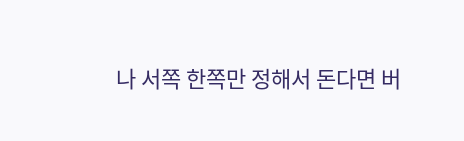나 서쪽 한쪽만 정해서 돈다면 버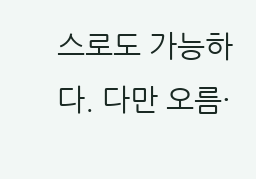스로도 가능하다. 다만 오름·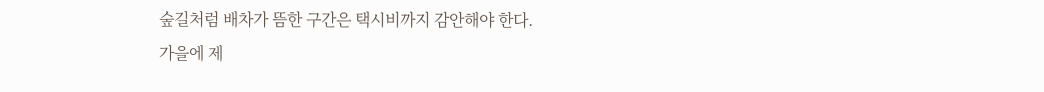숲길처럼 배차가 뜸한 구간은 택시비까지 감안해야 한다.
가을에 제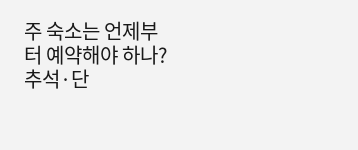주 숙소는 언제부터 예약해야 하나?
추석·단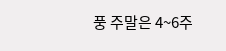풍 주말은 4~6주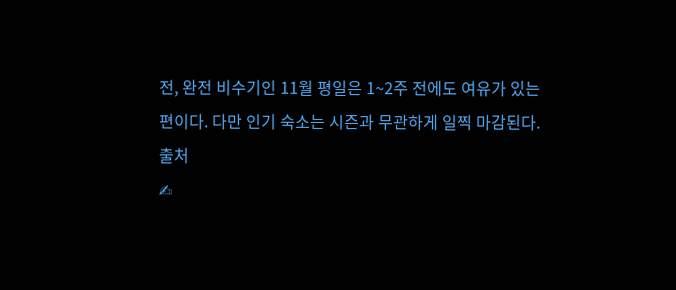전, 완전 비수기인 11월 평일은 1~2주 전에도 여유가 있는 편이다. 다만 인기 숙소는 시즌과 무관하게 일찍 마감된다.
출처
✍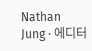Nathan Jung · 에디터